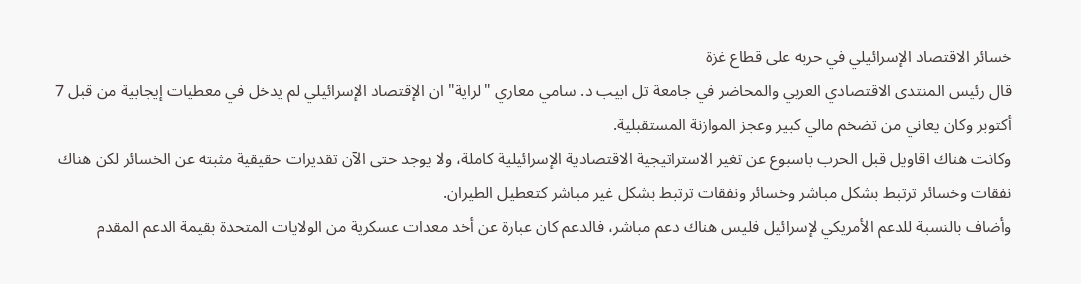خسائر الاقتصاد الإسرائيلي في حربه على قطاع غزة
قال رئيس المنتدى الاقتصادي العربي والمحاضر في جامعة تل ابيب د. سامي معاري "لراية" ان الإقتصاد الإسرائيلي لم يدخل في معطيات إيجابية من قبل 7 أكتوبر وكان يعاني من تضخم مالي كبير وعجز الموازنة المستقبلية.
وكانت هناك اقاويل قبل الحرب باسبوع عن تغير الاستراتيجية الاقتصادية الإسرائيلية كاملة، ولا يوجد حتى الآن تقديرات حقيقية مثبته عن الخسائر لكن هناك نفقات وخسائر ترتبط بشكل مباشر وخسائر ونفقات ترتبط بشكل غير مباشر كتعطيل الطيران.
وأضاف بالنسبة للدعم الأمريكي لإسرائيل فليس هناك دعم مباشر، فالدعم كان عبارة عن أخد معدات عسكرية من الولايات المتحدة بقيمة الدعم المقدم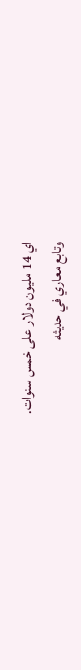اي 14 مليون دولار على خمس سنوات.
وتابع معاري في حديثه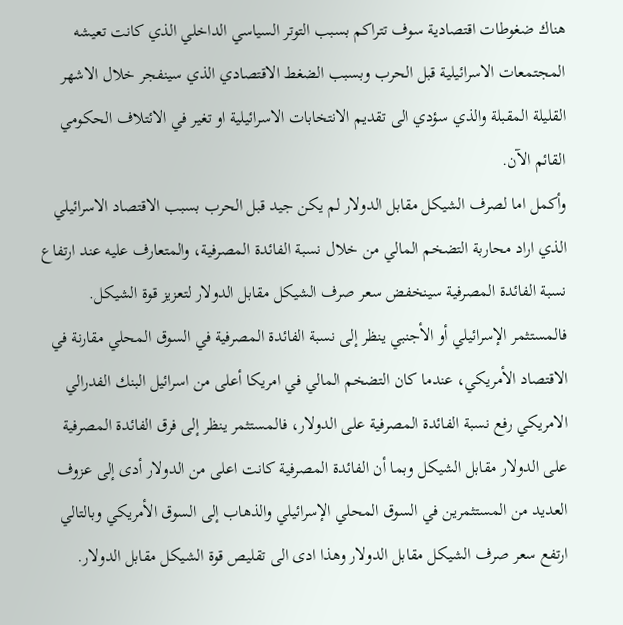هناك ضغوطات اقتصادية سوف تتراكم بسبب التوتر السياسي الداخلي الذي كانت تعيشه المجتمعات الاسرائيلية قبل الحرب وبسبب الضغط الاقتصادي الذي سينفجر خلال الاشهر القليلة المقبلة والذي سؤدي الى تقديم الانتخابات الاسرائيلية او تغير في الائتلاف الحكومي القائم الآن.
وأكمل اما لصرف الشيكل مقابل الدولار لم يكن جيد قبل الحرب بسبب الاقتصاد الاسرائيلي الذي اراد محاربة التضخم المالي من خلال نسبة الفائدة المصرفية، والمتعارف عليه عند ارتفاع نسبة الفائدة المصرفية سينخفض سعر صرف الشيكل مقابل الدولار لتعزيز قوة الشيكل.
فالمستثمر الإسرائيلي أو الأجنبي ينظر إلى نسبة الفائدة المصرفية في السوق المحلي مقارنة في الاقتصاد الأمريكي، عندما كان التضخم المالي في امريكا أعلى من اسرائيل البنك الفدرالي الامريكي رفع نسبة الفائدة المصرفية على الدولار، فالمستثمر ينظر إلى فرق الفائدة المصرفية على الدولار مقابل الشيكل وبما أن الفائدة المصرفية كانت اعلى من الدولار أدى إلى عزوف العديد من المستثمرين في السوق المحلي الإسرائيلي والذهاب إلى السوق الأمريكي وبالتالي ارتفع سعر صرف الشيكل مقابل الدولار وهذا ادى الى تقليص قوة الشيكل مقابل الدولار.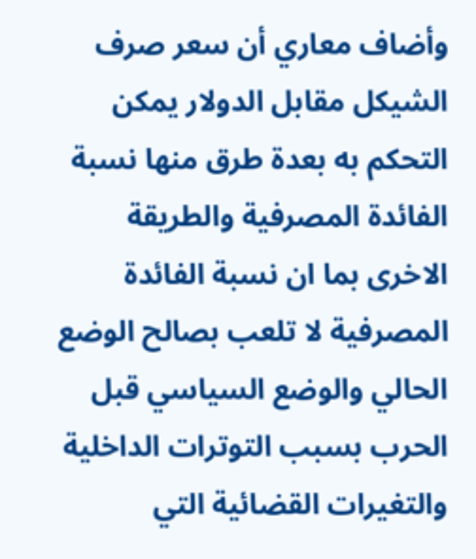وأضاف معاري أن سعر صرف الشيكل مقابل الدولار يمكن التحكم به بعدة طرق منها نسبة الفائدة المصرفية والطريقة الاخرى بما ان نسبة الفائدة المصرفية لا تلعب بصالح الوضع الحالي والوضع السياسي قبل الحرب بسبب التوترات الداخلية والتغيرات القضائية التي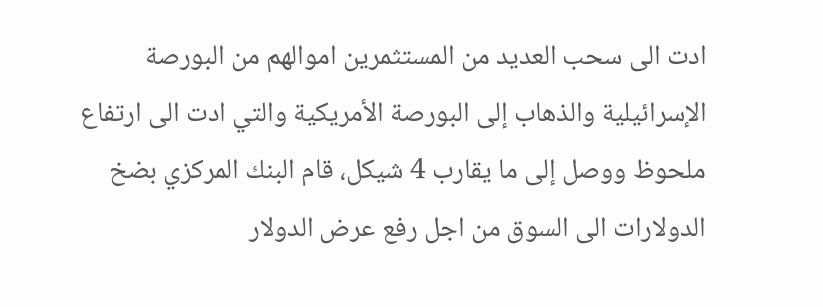ادت الى سحب العديد من المستثمرين اموالهم من البورصة الإسرائيلية والذهاب إلى البورصة الأمريكية والتي ادت الى ارتفاع ملحوظ ووصل إلى ما يقارب 4 شيكل، قام البنك المركزي بضخ الدولارات الى السوق من اجل رفع عرض الدولار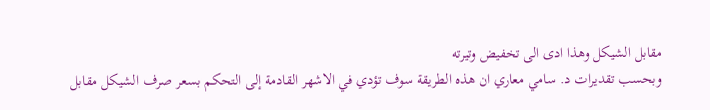مقابل الشيكل وهذا ادى الى تخفيض وتيرته
وبحسب تقديرات د. سامي معاري ان هذه الطريقة سوف تؤدي في الاشهر القادمة إلى التحكم بسعر صرف الشيكل مقابل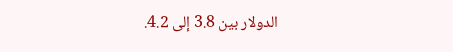الدولار بين 3.8 إلى 4.2.